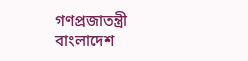গণপ্রজাতন্ত্রী বাংলাদেশ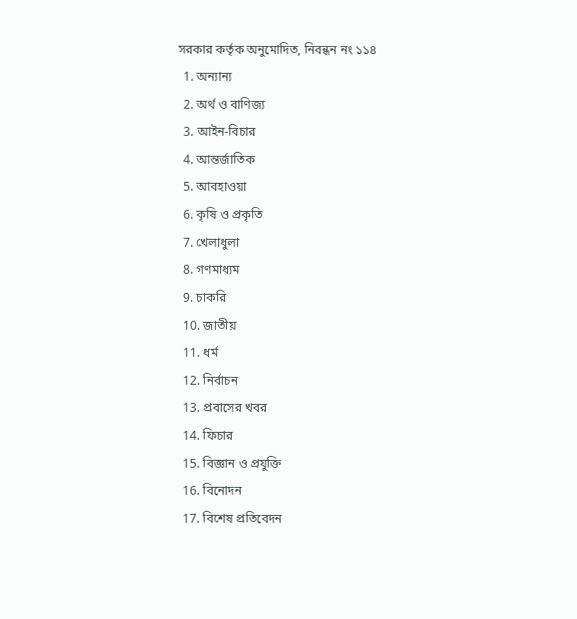সরকার কর্তৃক অনুমোদিত, নিবন্ধন নং ১১৪
  1. অন্যান্য
  2. অর্থ ও বাণিজ্য
  3. আইন-বিচার
  4. আন্তর্জাতিক
  5. আবহাওয়া
  6. কৃষি ও প্রকৃতি
  7. খেলাধুলা
  8. গণমাধ্যম
  9. চাকরি
  10. জাতীয়
  11. ধর্ম
  12. নির্বাচন
  13. প্রবাসের খবর
  14. ফিচার
  15. বিজ্ঞান ও প্রযুক্তি
  16. বিনোদন
  17. বিশেষ প্রতিবেদন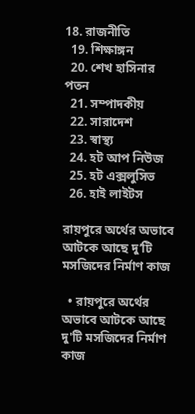18. রাজনীতি
  19. শিক্ষাঙ্গন
  20. শেখ হাসিনার পতন
  21. সম্পাদকীয়
  22. সারাদেশ
  23. স্বাস্থ্য
  24. হট আপ নিউজ
  25. হট এক্সলুসিভ
  26. হাই লাইটস

রায়পুরে অর্থের অভাবে আটকে আছে দু’টি মসজিদের নির্মাণ কাজ

  • রায়পুরে অর্থের অভাবে আটকে আছে দু'টি মসজিদের নির্মাণ কাজ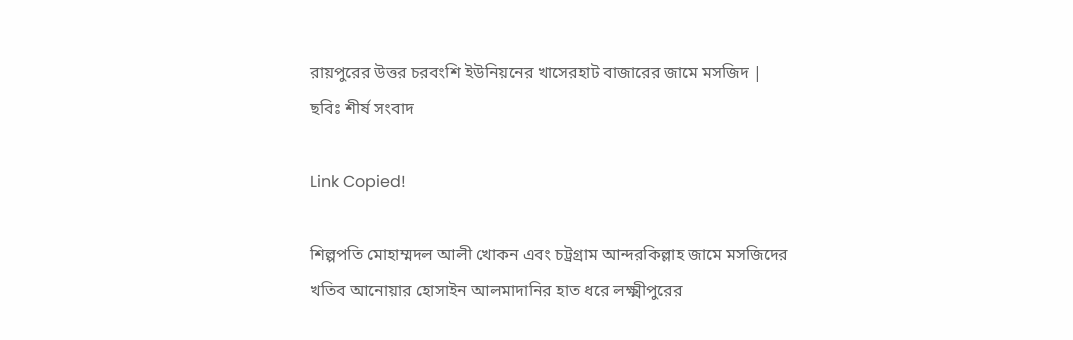রায়পুরের উত্তর চরবংশি ইউনিয়নের খাসেরহাট বাজারের জামে মসজিদ | ছবিঃ শীর্ষ সংবাদ

Link Copied!

শিল্পপতি মোহাম্মদল আলী খোকন এবং চট্রগ্রাম আন্দরকিল্লাহ জামে মসজিদের খতিব আনোয়ার হোসাইন আলমাদানির হাত ধরে লক্ষ্মীপুরের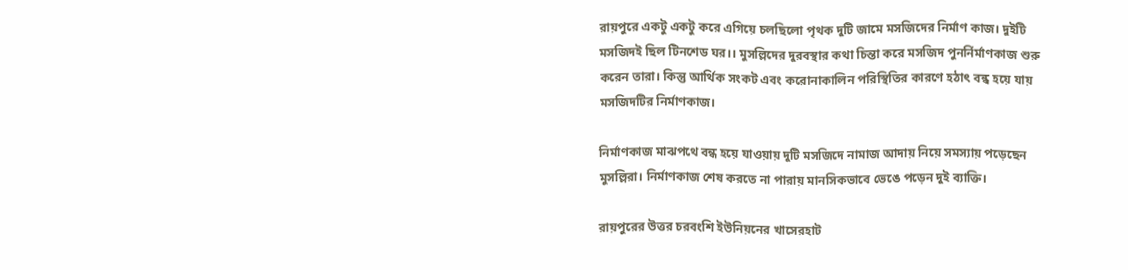রায়পুরে একটু একটু করে এগিয়ে চলছিলো পৃথক দুটি জামে মসজিদের নির্মাণ কাজ। দুইটি মসজিদই ছিল টিনশেড ঘর।। মুসল্লিদের দুরবস্থার কথা চিন্তা করে মসজিদ পুনর্নির্মাণকাজ শুরু করেন তারা। কিন্তু আর্থিক সংকট এবং করোনাকালিন পরিস্থিতির কারণে হঠাৎ বন্ধ হয়ে যায় মসজিদটির নির্মাণকাজ।

নির্মাণকাজ মাঝপথে বন্ধ হয়ে যাওয়ায় দুটি মসজিদে নামাজ আদায় নিয়ে সমস্যায় পড়েছেন মুসল্লিরা। নির্মাণকাজ শেষ করতে না পারায় মানসিকভাবে ভেঙে পড়েন দুই ব্যাক্তি।

রায়পুরের উত্তর চরবংশি ইউনিয়নের খাসেরহাট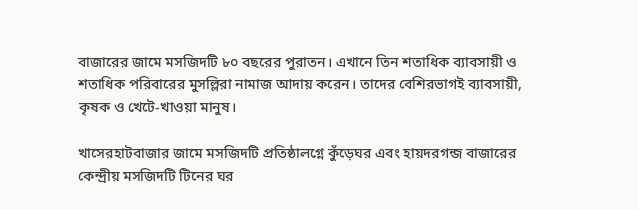বাজারের জামে মসজিদটি ৮০ বছরের পুরাতন। এখানে তিন শতাধিক ব্যাবসায়ী ও শতাধিক পরিবারের মুসল্লিরা নামাজ আদায় করেন। তাদের বেশিরভাগই ব্যাবসায়ী, কৃষক ও খেটে-খাওয়া মানুষ।

খাসেরহাটবাজার জামে মসজিদটি প্রতিষ্ঠালগ্নে কুঁড়েঘর এবং হায়দরগন্জ বাজারের কেন্দ্রীয় মসজিদটি টিনের ঘর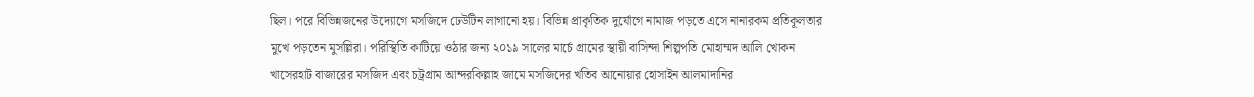ছিল। পরে বিভিন্নজনের উদ্যোগে মসজিদে ঢেউটিন লাগানো হয়। বিভিন্ন প্রাকৃতিক দুর্যোগে নামাজ পড়তে এসে নানারকম প্রতিকূলতার মুখে পড়তেন মুসল্লিরা। পরিস্থিতি কাটিয়ে ওঠার জন্য ২০১৯ সালের মার্চে গ্রামের স্থায়ী বাসিন্দা শিল্পপতি মোহাম্মদ আলি খোকন খাসেরহাট বাজারের মসজিদ এবং চট্রগ্রাম আন্দরকিল্লাহ জামে মসজিদের খতিব আনোয়ার হোসাইন আলমাদানির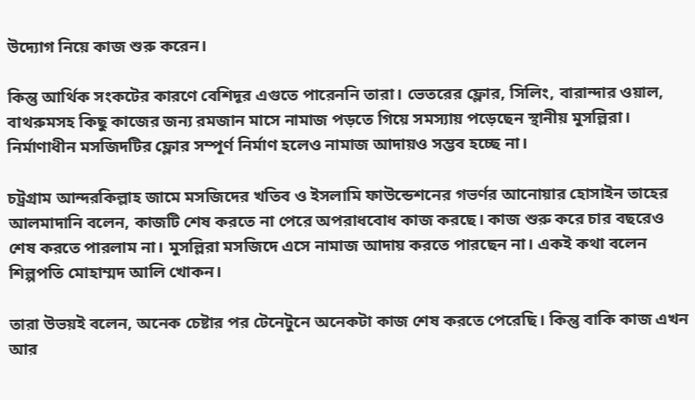উদ্যোগ নিয়ে কাজ শুরু করেন।

কিন্তু আর্থিক সংকটের কারণে বেশিদূর এগুতে পারেননি তারা। ভেতরের ফ্লোর, সিলিং, বারান্দার ওয়াল, বাথরুমসহ কিছু কাজের জন্য রমজান মাসে নামাজ পড়তে গিয়ে সমস্যায় পড়েছেন স্থানীয় মুসল্লিরা। নির্মাণাধীন মসজিদটির ফ্লোর সম্পূর্ণ নির্মাণ হলেও নামাজ আদায়ও সম্ভব হচ্ছে না।

চট্রগ্রাম আন্দরকিল্লাহ জামে মসজিদের খতিব ও ইসলামি ফাউন্ডেশনের গভর্ণর আনোয়ার হোসাইন তাহের আলমাদানি বলেন, কাজটি শেষ করতে না পেরে অপরাধবোধ কাজ করছে। কাজ শুরু করে চার বছরেও শেষ করতে পারলাম না। মুসল্লিরা মসজিদে এসে নামাজ আদায় করতে পারছেন না। একই কথা বলেন শিল্পপতি মোহাম্মদ আলি খোকন।

তারা উভয়ই বলেন, অনেক চেষ্টার পর টেনেটুনে অনেকটা কাজ শেষ করতে পেরেছি। কিন্তু বাকি কাজ এখন আর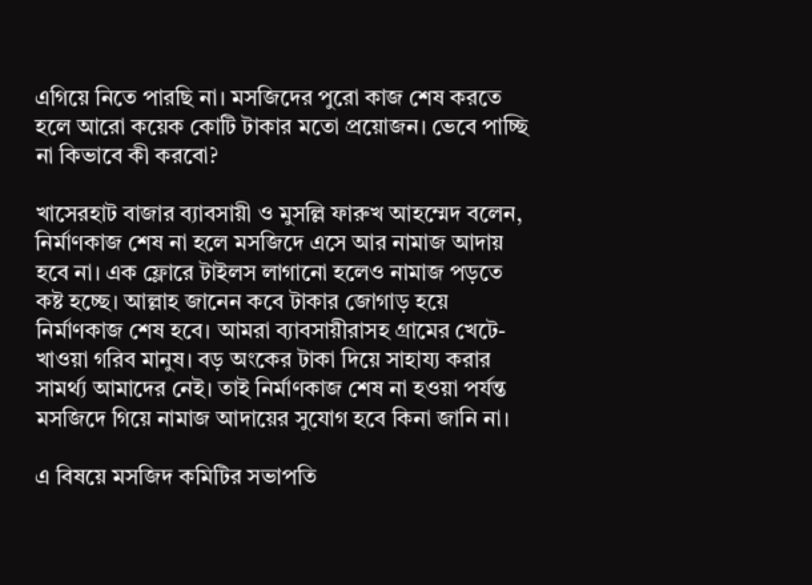এগিয়ে নিতে পারছি না। মসজিদের পুরো কাজ শেষ করতে হলে আরো কয়েক কোটি টাকার মতো প্রয়োজন। ভেবে পাচ্ছি না কিভাবে কী করবো?

খাসেরহাট বাজার ব্যাবসায়ী ও মুসল্লি ফারুখ আহম্মেদ বলেন, নির্মাণকাজ শেষ না হলে মসজিদে এসে আর নামাজ আদায় হবে না। এক ফ্লোরে টাইলস লাগানো হলেও নামাজ পড়তে কষ্ট হচ্ছে। আল্লাহ জানেন কবে টাকার জোগাড় হয়ে নির্মাণকাজ শেষ হবে। আমরা ব্যাবসায়ীরাসহ গ্রামের খেটে-খাওয়া গরিব মানুষ। বড় অংকের টাকা দিয়ে সাহায্য করার সামর্থ্য আমাদের নেই। তাই নির্মাণকাজ শেষ না হওয়া পর্যন্ত মসজিদে গিয়ে নামাজ আদায়ের সুযোগ হবে কিনা জানি না।

এ বিষয়ে মসজিদ কমিটির সভাপতি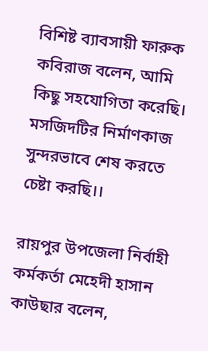বিশিষ্ট ব্যাবসায়ী ফারুক কবিরাজ বলেন, আমি কিছু সহযোগিতা করেছি। মসজিদটির নির্মাণকাজ সুন্দরভাবে শেষ করতে চেষ্টা করছি।।

রায়পুর উপজেলা নির্বাহী কর্মকর্তা মেহেদী হাসান কাউছার বলেন,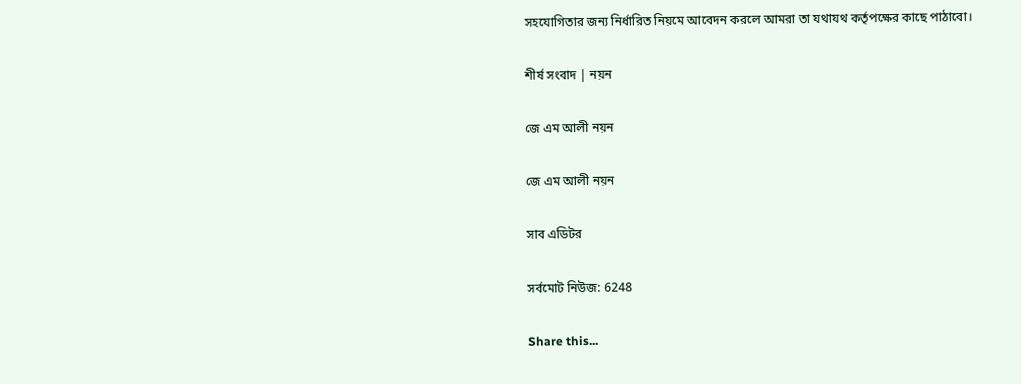সহযোগিতার জন্য নির্ধারিত নিয়মে আবেদন করলে আমরা তা যথাযথ কর্তৃপক্ষের কাছে পাঠাবো।

শীর্ষ সংবাদ | নয়ন

জে এম আলী নয়ন

জে এম আলী নয়ন

সাব এডিটর

সর্বমোট নিউজ: 6248

Share this...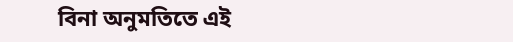বিনা অনুমতিতে এই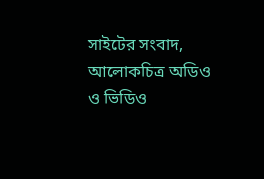সাইটের সংবাদ, আলোকচিত্র অডিও ও ভিডিও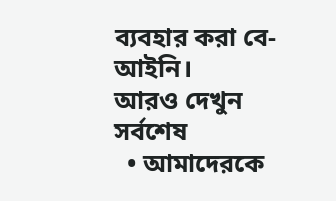ব্যবহার করা বে-আইনি।
আরও দেখুন
সর্বশেষ
  • আমাদেরকে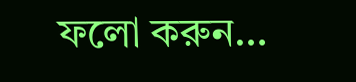ফলো করুন…